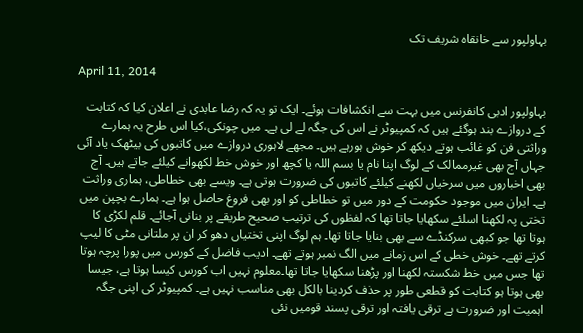بہاولپور سے خانقاہ شریف تک

April 11, 2014

بہاولپور ادبی کانفرنس میں بہت سے انکشافات ہوئے۔ ایک تو یہ کہ رضا عابدی نے اعلان کیا کہ کتابت کے دروازے بند ہوگئے ہیں کہ کمپیوٹر نے اس کی جگہ لے لی ہے۔ میں چونکی،کیا اس طرح یہ ہمارے وراثتی فن کو غائب ہوتے دیکھ کر خوش ہورہے ہیں۔ مجھے لاہوری دروازے میں کاتبوں کی بیٹھک یاد آئی جہاں آج بھی غیرممالک کے لوگ اپنا نام یا بسم اللہ یا کچھ اور خوش خط لکھوانے کیلئے جاتے ہیں۔ آج بھی اخباروں میں سرخیاں لکھنے کیلئے کاتبوں کی ضرورت ہوتی ہے۔ ویسے بھی خطاطی، ہماری وراثت ہے۔ ایران میں موجود حکومت کے دور میں تو خطاطی کو اور بھی فروغ حاصل ہوا ہے۔ ہمارے بچپن میں تختی پہ لکھنا اسلئے سکھایا جاتا تھا کہ لفظوں کی ترتیب صحیح طریقے پر بنانی آجائے۔ قلم لکڑی کا ہوتا تھا جو کبھی سرکنڈے سے بھی بنایا جاتا تھا۔ ہم لوگ اپنی تختیاں دھو کر ان پر ملتانی مٹی کا لیپ کرتے تھے۔ خوش خطی کے اس زمانے میں الگ نمبر ہوتے تھے۔ ادیب فاضل کے کورس میں پورا پرچہ ہوتا تھا جس میں خط شکستہ لکھنا اور پڑھنا سکھایا جاتا تھا۔معلوم نہیں اب کورس کیسا ہوتا ہے، جیسا بھی ہوتا ہو کتابت کو قطعی طور پر حذف کردینا بالکل بھی مناسب نہیں ہے۔ کمپیوٹر کی اپنی جگہ اہمیت اور ضرورت ہے ترقی یافتہ اور ترقی پسند قومیں نئی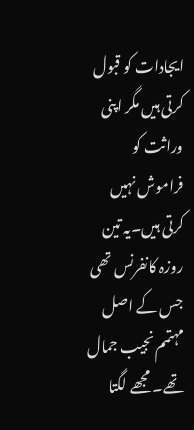ایجادات کو قبول کرتی ہیں مگر اپنی وراثت کو فراموش نہیں کرتی ہیں۔یہ تین روزہ کانفرنس تھی جس کے اصل مہتمم نجیب جمال تھے۔ مجھے لگتا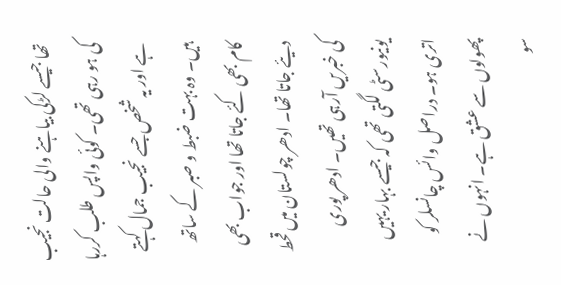تھا جیسے لڑکی بیاہنے والی حالت نجیب کی ہو رہی تھی۔ کوئی واپس طلب کررہا ہے اور یہ شخص جسے نجیب جمال کہتے ہیں۔ وہ بہت ضبط و صبر کے ساتھ کام بھی کئے جاتا تھا اور جواب بھی دیئے جاتا تھا۔ ادھر چولستان میں قحط کی خبریں آرہی تھیں۔ ادھر پوری یونیورسٹی لگتی تھی کہ جیسے بہار یہیں اتری ہو۔ دراصل وائس چانسلر کو پھولوں سے عشق ہے۔ انہوں نے سو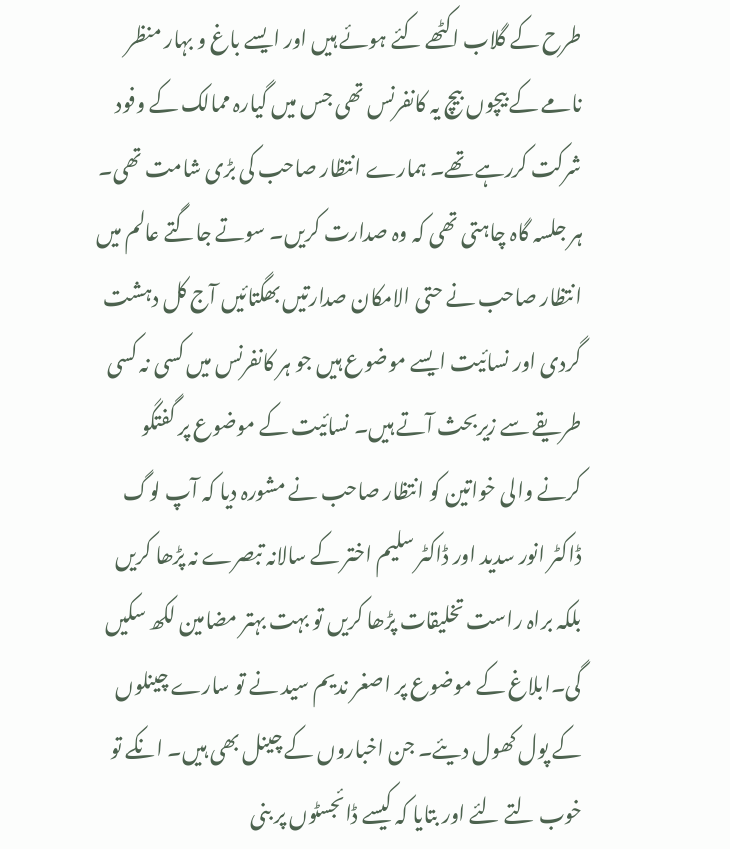طرح کے گلاب اکٹھے کئے ہوئے ہیں اور ایسے باغ و بہار منظر نامے کے بیچوں بیچ یہ کانفرنس تھی جس میں گیارہ ممالک کے وفود شرکت کررہے تھے۔ ہمارے انتظار صاحب کی بڑی شامت تھی۔ ہر جلسہ گاہ چاہتی تھی کہ وہ صدارت کریں۔ سوتے جاگتے عالم میں انتظار صاحب نے حتی الامکان صدارتیں بھگتائیں آج کل دہشت گردی اور نسائیت ایسے موضوع ہیں جو ہر کانفرنس میں کسی نہ کسی طریقے سے زیربحث آتے ہیں۔ نسائیت کے موضوع پر گفتگو کرنے والی خواتین کو انتظار صاحب نے مشورہ دیا کہ آپ لوگ ڈاکٹر انور سدید اور ڈاکٹر سلیم اختر کے سالانہ تبصرے نہ پڑھا کریں بلکہ براہ راست تخلیقات پڑھا کریں تو بہت بہتر مضامین لکھ سکیں گی۔ابلاغ کے موضوع پر اصغر ندیم سید نے تو سارے چینلوں کے پول کھول دیئے۔ جن اخباروں کے چینل بھی ہیں۔ انکے تو خوب لتے لئے اور بتایا کہ کیسے ڈائجسٹوں پر بنی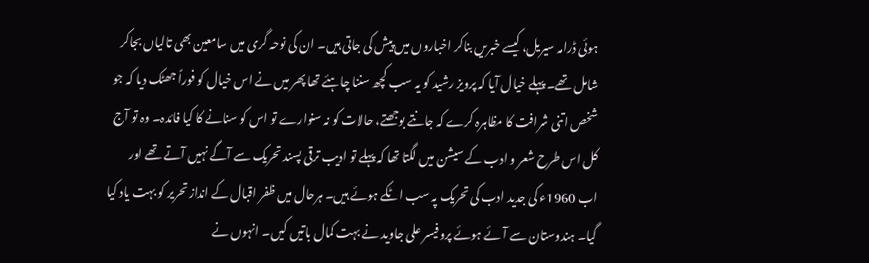ہوئی ڈرامہ سیریل، کیسے خبریں بناکر اخباروں میں پیش کی جاتی ہیں۔ ان کی نوحہ گری میں سامعین بھی تالیاں بجاکر شامل تھے۔ پہلے خیال آیا کہ پرویز رشید کو یہ سب کچھ سننا چاہئے تھا پھر میں نے اس خیال کو فوراً جھٹک دیا کہ جو شخص اتنی شرافت کا مظاہرہ کرے کہ جانتے بوجھتے، حالات کو نہ سنوارے تو اس کو سنانے کا کیا فائدہ۔ وہ تو آج کل اس طرح شعر و ادب کے سیشن میں لگتا تھا کہ پہلے تو ادیب ترقی پسند تحریک سے آگے نہیں آتے تھے اور اب 1960ء کی جدید ادب کی تحریک پہ سب اٹکے ہوئے ہیں۔ ہرحال میں ظفر اقبال کے انداز تحریر کو بہت یاد کیا گیا۔ ہندوستان سے آئے ہوئے پروفیسر علی جاوید نے بہت کمال باتیں کیں۔ انہوں نے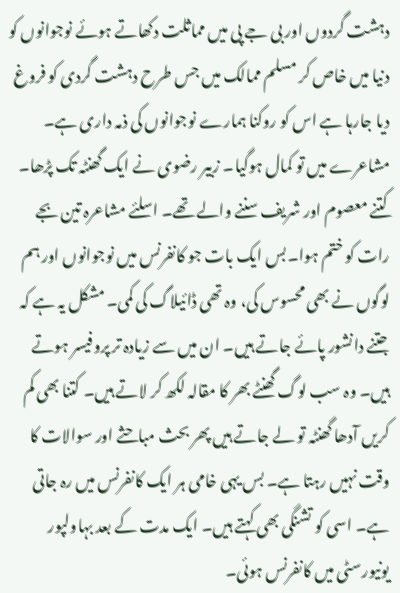دہشت گردوں اور بی جے پی میں مماثلت دکھاتے ہوئے نوجوانوں کو دنیا میں خاص کر مسلم ممالک میں جس طرح دہشت گردی کو فروغ دیا جارہا ہے اس کو روکنا ہمارے نوجوانوں کی ذمہ داری ہے۔ مشاعرے میں تو کمال ہوگیا۔ زبیر رضوی نے ایک گھنٹہ تک پڑھا۔ کتنے معصوم اور شریف سننے والے تھے۔ اسلئے مشاعرہ تین بجے رات کو ختم ہوا۔بس ایک بات جو کانفرنس میں نوجوانوں اور ہم لوگوں نے بھی محسوس کی، وہ تھی ڈائیلاگ کی کمی۔ مشکل یہ ہے کہ جتنے دانشور پائے جاتے ہیں۔ ان میں سے زیادہ تر پروفیسر ہوتے ہیں۔ وہ سب لوگ گھنٹے بھر کا مقالہ لکھ کر لاتے ہیں۔ کتنا بھی کم کریں آدھا گھنٹہ تو لے جاتے ہیں پھر بحث مباحثے اور سوالات کا وقت نہیں رہتا ہے۔ بس یہی خامی ہر ایک کانفرنس میں رہ جاتی ہے۔ اسی کو تشنگی بھی کہتے ہیں۔ ایک مدت کے بعد بہاولپور یونیورسٹی میں کانفرنس ہوئی۔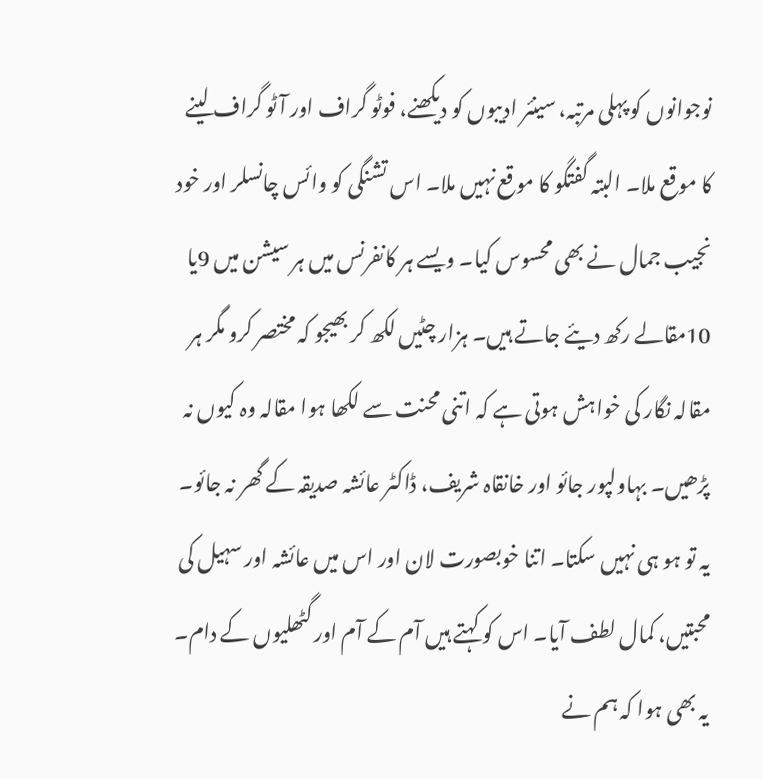نوجوانوں کو پہلی مرتبہ، سینئر ادیبوں کو دیکھنے، فوٹو گراف اور آٹو گراف لینے کا موقع ملا۔ البتہ گفتگو کا موقع نہیں ملا۔ اس تشنگی کو وائس چانسلر اور خود نجیب جمال نے بھی محسوس کیا۔ ویسے ہر کانفرنس میں ہر سیشن میں 9یا 10مقالے رکھ دیئے جاتے ہیں۔ ہزار چٹیں لکھ کر بھیجو کہ مختصر کرو مگر ہر مقالہ نگار کی خواہش ہوتی ہے کہ اتنی محنت سے لکھا ہوا مقالہ وہ کیوں نہ پڑھیں۔ بہاولپور جائو اور خانقاہ شریف، ڈاکٹر عائشہ صدیقہ کے گھر نہ جائو۔ یہ تو ہو ہی نہیں سکتا۔ اتنا خوبصورت لان اور اس میں عائشہ اور سہیل کی محبتیں، کمال لطف آیا۔ اس کو کہتے ہیں آم کے آم اور گٹھلیوں کے دام۔ یہ بھی ہوا کہ ہم نے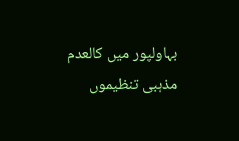بہاولپور میں کالعدم مذہبی تنظیموں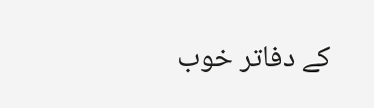کے دفاتر خوب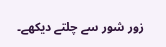زور شور سے چلتے دیکھے۔